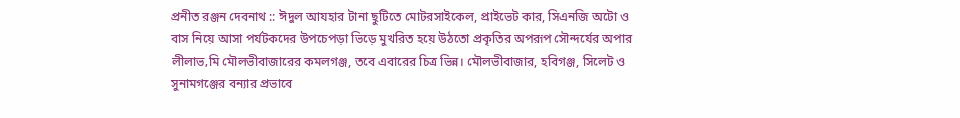প্রনীত রঞ্জন দেবনাথ :: ঈদুল আযহার টানা ছুটিতে মোটরসাইকেল, প্রাইভেট কার, সিএনজি অটো ও বাস নিয়ে আসা পর্যটকদের উপচেপড়া ভিড়ে মুখরিত হয়ে উঠতো প্রকৃতির অপরূপ সৌন্দর্যের অপার লীলাভ‚মি মৌলভীবাজারের কমলগঞ্জ, তবে এবারের চিত্র ভিন্ন। মৌলভীবাজার, হবিগঞ্জ, সিলেট ও সুনামগঞ্জের বন্যার প্রভাবে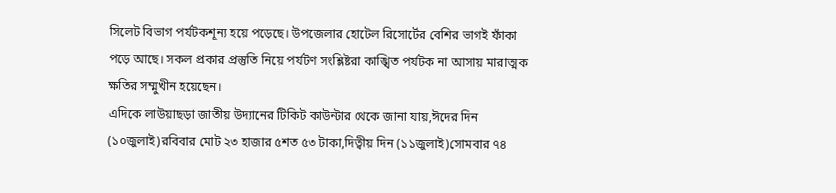সিলেট বিভাগ পর্যটকশূন্য হয়ে পড়েছে। উপজেলার হোটেল রিসোর্টের বেশির ভাগই ফাঁকা পড়ে আছে। সকল প্রকার প্রস্তুতি নিয়ে পর্যটণ সংশ্লিষ্টরা কাঙ্খিত পর্যটক না আসায় মারাত্মক ক্ষতির সম্মুখীন হয়েছেন।
এদিকে লাউয়াছড়া জাতীয় উদ্যানের টিকিট কাউন্টার থেকে জানা যায়,ঈদের দিন (১০জুলাই)রবিবার মোট ২৩ হাজার ৫শত ৫৩ টাকা,দিত্বীয় দিন (১১জুলাই)সোমবার ৭৪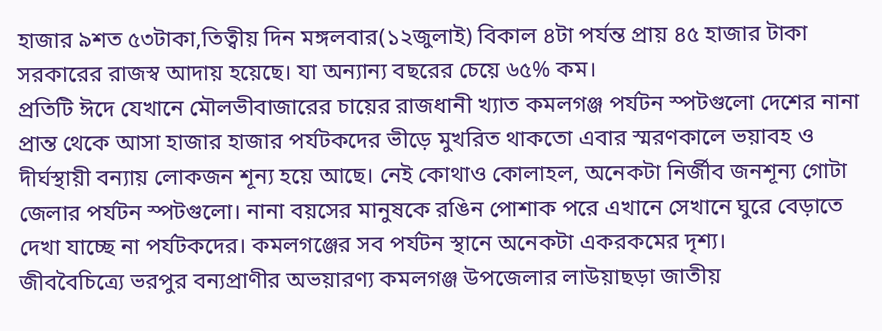হাজার ৯শত ৫৩টাকা,তিত্বীয় দিন মঙ্গলবার(১২জুলাই) বিকাল ৪টা পর্যন্ত প্রায় ৪৫ হাজার টাকা সরকারের রাজস্ব আদায় হয়েছে। যা অন্যান্য বছরের চেয়ে ৬৫% কম।
প্রতিটি ঈদে যেখানে মৌলভীবাজারের চায়ের রাজধানী খ্যাত কমলগঞ্জ পর্যটন স্পটগুলো দেশের নানা প্রান্ত থেকে আসা হাজার হাজার পর্যটকদের ভীড়ে মুখরিত থাকতো এবার স্মরণকালে ভয়াবহ ও দীর্ঘস্থায়ী বন্যায় লোকজন শূন্য হয়ে আছে। নেই কোথাও কোলাহল, অনেকটা নির্জীব জনশূন্য গোটা জেলার পর্যটন স্পটগুলো। নানা বয়সের মানুষকে রঙিন পোশাক পরে এখানে সেখানে ঘুরে বেড়াতে দেখা যাচ্ছে না পর্যটকদের। কমলগঞ্জের সব পর্যটন স্থানে অনেকটা একরকমের দৃশ্য।
জীববৈচিত্র্যে ভরপুর বন্যপ্রাণীর অভয়ারণ্য কমলগঞ্জ উপজেলার লাউয়াছড়া জাতীয়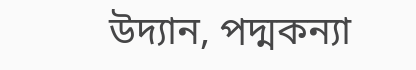উদ্যান, পদ্মকন্যা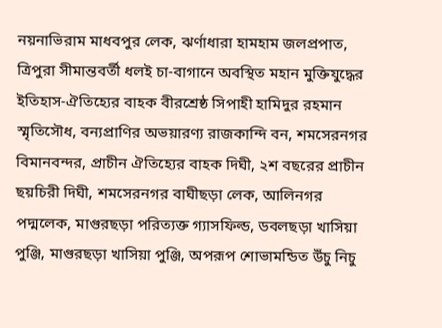নয়নাভিরাম মাধবপুর লেক, ঝর্ণাধারা হামহাম জলপ্রপাত, ত্রিপুরা সীমান্তবর্তী ধলই চা-বাগানে অবস্থিত মহান মুক্তিযুদ্ধের ইতিহাস-ঐতিহ্যের বাহক বীরশ্রেষ্ঠ সিপাহী হামিদুর রহমান স্মৃতিসৌধ, বন্যপ্রাণির অভয়ারণ্য রাজকান্দি বন, শমসেরনগর বিমানবন্দর, প্রাচীন ঐতিহ্যের বাহক দিঘী, ২শ বছরের প্রাচীন ছয়চিরী দিঘী, শমসেরনগর বাঘীছড়া লেক, আলিনগর পদ্মলেক, মাগুরছড়া পরিত্যক্ত গ্যাসফিল্ড, ডবলছড়া খাসিয়া পুঞ্জি, মাগুরছড়া খাসিয়া পুঞ্জি, অপরূপ শোভামন্ডিত উঁচু নিচু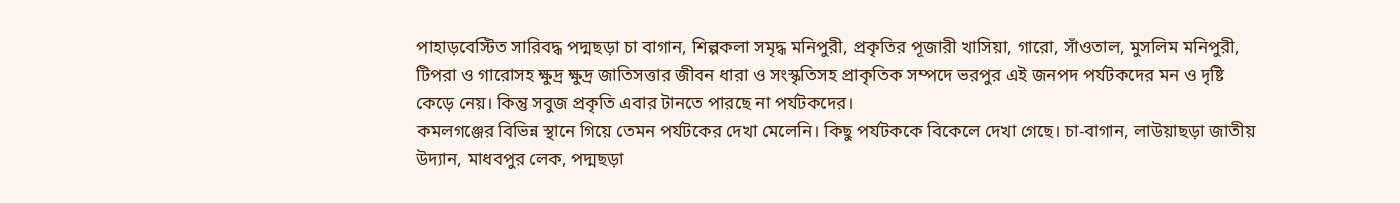পাহাড়বেস্টিত সারিবদ্ধ পদ্মছড়া চা বাগান, শিল্পকলা সমৃদ্ধ মনিপুরী, প্রকৃতির পূজারী খাসিয়া, গারো, সাঁওতাল, মুসলিম মনিপুরী, টিপরা ও গারোসহ ক্ষুদ্র ক্ষুদ্র জাতিসত্তার জীবন ধারা ও সংস্কৃতিসহ প্রাকৃতিক সম্পদে ভরপুর এই জনপদ পর্যটকদের মন ও দৃষ্টি কেড়ে নেয়। কিন্তু সবুজ প্রকৃতি এবার টানতে পারছে না পর্যটকদের।
কমলগঞ্জের বিভিন্ন স্থানে গিয়ে তেমন পর্যটকের দেখা মেলেনি। কিছু পর্যটককে বিকেলে দেখা গেছে। চা-বাগান, লাউয়াছড়া জাতীয় উদ্যান, মাধবপুর লেক, পদ্মছড়া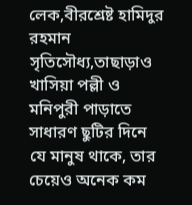লেক,বীরশ্রেষ্ট হামিদুর রহমান সৃতিসৌধ্য,তাছাড়াও খাসিয়া পল্লী ও মনিপুরী পাড়াতে সাধারণ ছুটির দিনে যে মানুষ থাকে, তার চেয়েও অনেক কম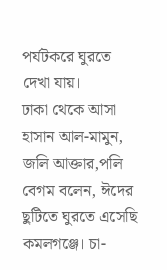পর্যটকরে ঘুরতে দেখা যায়।
ঢাকা থেকে আসা হাসান আল-মামুন, জলি আক্তার,পলি বেগম বলেন, ঈদের ছুটিতে ঘুরতে এসেছি কমলগঞ্জে। চা-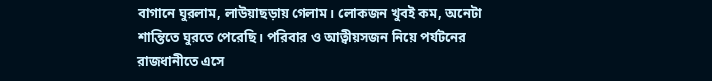বাগানে ঘুরলাম, লাউয়াছড়ায় গেলাম। লোকজন খুবই কম, অনেটা শান্তিতে ঘুরতে পেরেছি। পরিবার ও আত্বীয়সজন নিয়ে পর্যটনের রাজধানীতে এসে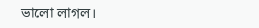ভালো লাগল।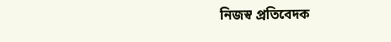নিজস্ব প্রতিবেদক